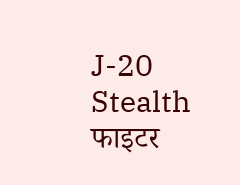J-20 Stealth फाइटर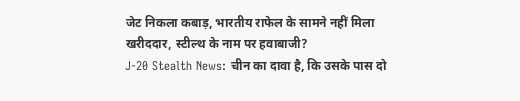जेट निकला कबाड़, भारतीय राफेल के सामने नहीं मिला खरीददार, स्टील्थ के नाम पर हवाबाजी?
J-20 Stealth News: चीन का दावा है, कि उसके पास दो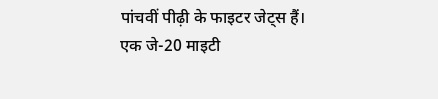पांचवीं पीढ़ी के फाइटर जेट्स हैं। एक जे-20 माइटी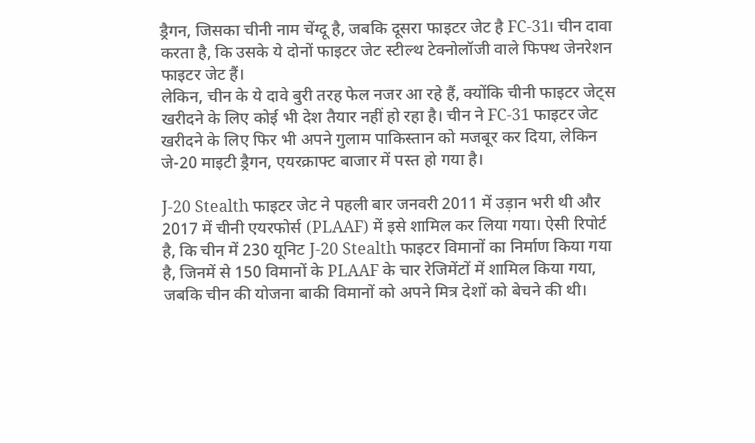ड्रैगन, जिसका चीनी नाम चेंग्दू है, जबकि दूसरा फाइटर जेट है FC-31। चीन दावा करता है, कि उसके ये दोनों फाइटर जेट स्टील्थ टेक्नोलॉजी वाले फिफ्थ जेनरेशन फाइटर जेट हैं।
लेकिन, चीन के ये दावे बुरी तरह फेल नजर आ रहे हैं, क्योंकि चीनी फाइटर जेट्स खरीदने के लिए कोई भी देश तैयार नहीं हो रहा है। चीन ने FC-31 फाइटर जेट खरीदने के लिए फिर भी अपने गुलाम पाकिस्तान को मजबूर कर दिया, लेकिन जे-20 माइटी ड्रैगन, एयरक्राफ्ट बाजार में पस्त हो गया है।

J-20 Stealth फाइटर जेट ने पहली बार जनवरी 2011 में उड़ान भरी थी और 2017 में चीनी एयरफोर्स (PLAAF) में इसे शामिल कर लिया गया। ऐसी रिपोर्ट है, कि चीन में 230 यूनिट J-20 Stealth फाइटर विमानों का निर्माण किया गया है, जिनमें से 150 विमानों के PLAAF के चार रेजिमेंटों में शामिल किया गया, जबकि चीन की योजना बाकी विमानों को अपने मित्र देशों को बेचने की थी।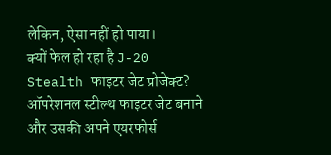लेकिन, ऐसा नहीं हो पाया।
क्यों फेल हो रहा है J-20 Stealth फाइटर जेट प्रोजेक्ट?
ऑपरेशनल स्टील्थ फाइटर जेट बनाने और उसकी अपने एयरफोर्स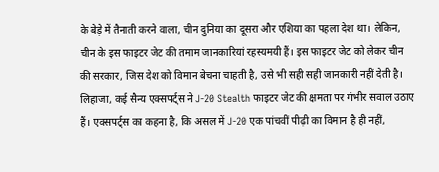के बेड़े में तैनाती करने वाला, चीन दुनिया का दूसरा और एशिया का पहला देश था। लेकिन, चीन के इस फाइटर जेट की तमाम जानकारियां रहस्यमयी हैं। इस फाइटर जेट को लेकर चीन की सरकार, जिस देश को विमान बेचना चाहती है, उसे भी सही सही जानकारी नहीं देती है।
लिहाजा, कई सैन्य एक्सपर्ट्स ने J-20 Stealth फाइटर जेट की क्षमता पर गंभीर सवाल उठाए हैं। एक्सपर्ट्स का कहना है, कि असल में J-20 एक पांचवीं पीढ़ी का विमान है ही नहीं,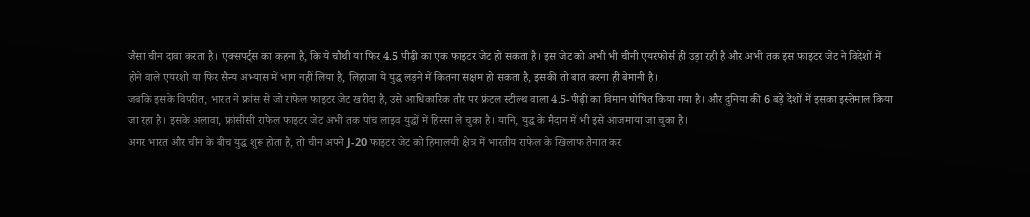जैसा चीन दावा करता है। एक्सपर्ट्स का कहना है, कि ये चौथी या फिर 4.5 पीढ़ी का एक फाइटर जेट हो सकता है। इस जेट को अभी भी चीनी एयरफोर्स ही उड़ा रही है और अभी तक इस फाइटर जेट ने विदेशों में होने वाले एयरशो या फिर सैन्य अभ्यास में भाग नहीं लिया है, लिहाजा ये युद्ध लड़ने में कितना सक्षम हो सकता है, इसकी तो बात करना ही बेमानी है।
जबकि इसके विपरीत, भारत ने फ्रांस से जो राफेल फाइटर जेट खरीदा है, उसे आधिकारिक तौर पर फ्रंटल स्टील्थ वाला 4.5-पीढ़ी का विमान घोषित किया गया है। और दुनिया की 6 बड़े देशों में इसका इस्तेमाल किया जा रहा है। इसके अलावा, फ्रांसीसी राफेल फाइटर जेट अभी तक पांच लाइव युद्धों में हिस्सा ले चुका है। यानि, युद्ध के मैदान में भी इसे आजमाया जा चुका है।
अगर भारत और चीन के बीच युद्ध शुरू होता है, तो चीन अपने J-20 फाइटर जेट को हिमालयी क्षेत्र में भारतीय राफेल के खिलाफ तैनात कर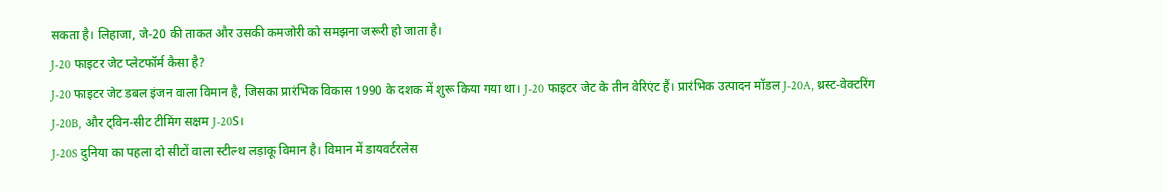सकता है। लिहाजा, जे-20 की ताकत और उसकी कमजोरी को समझना जरूरी हो जाता है।
J-20 फाइटर जेट प्लेटफॉर्म कैसा है?
J-20 फाइटर जेट डबल इंजन वाला विमान है, जिसका प्रारंभिक विकास 1990 के दशक में शुरू किया गया था। J-20 फाइटर जेट के तीन वेरिएंट हैं। प्रारंभिक उत्पादन मॉडल J-20A, थ्रस्ट-वेक्टरिंग J-20B, और ट्विन-सीट टीमिंग सक्षम J-20S।
J-20S दुनिया का पहला दो सीटों वाला स्टील्थ लड़ाकू विमान है। विमान में डायवर्टरलेस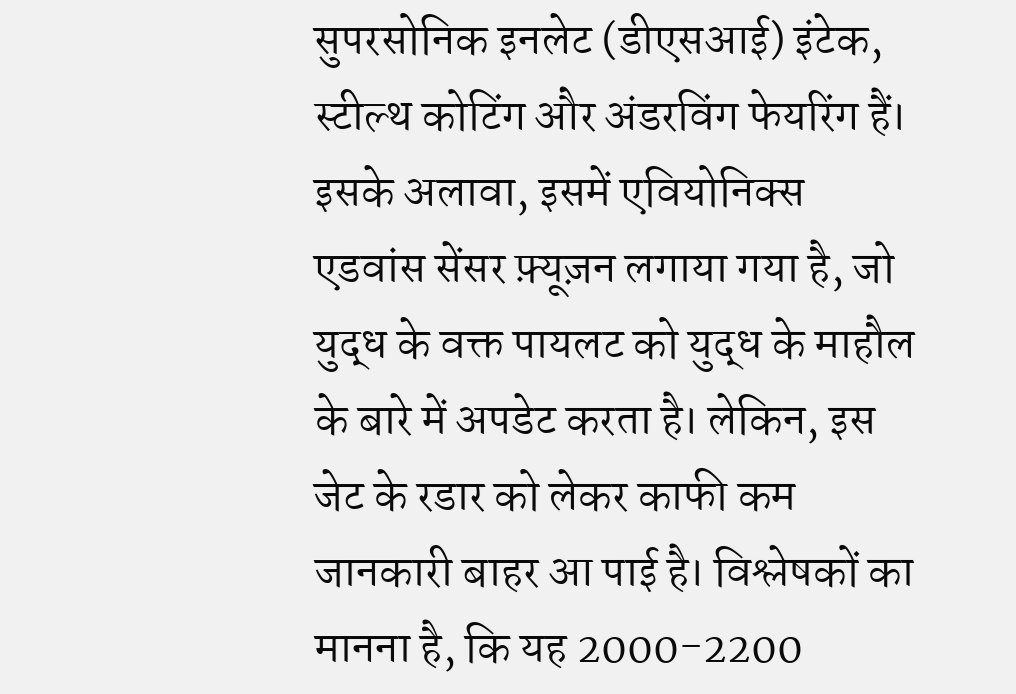सुपरसोनिक इनलेट (डीएसआई) इंटेक, स्टील्थ कोटिंग और अंडरविंग फेयरिंग हैं। इसके अलावा, इसमें एवियोनिक्स एडवांस सेंसर फ़्यूज़न लगाया गया है, जो युद्ध के वक्त पायलट को युद्ध के माहौल के बारे में अपडेट करता है। लेकिन, इस जेट के रडार को लेकर काफी कम जानकारी बाहर आ पाई है। विश्लेषकों का मानना है, कि यह 2000-2200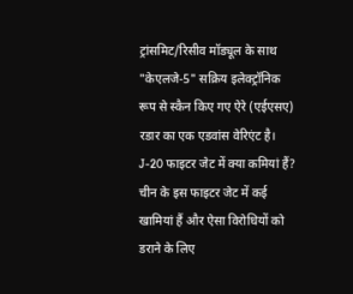ट्रांसमिट/रिसीव मॉड्यूल के साथ "केएलजे-5" सक्रिय इलेक्ट्रॉनिक रूप से स्कैन किए गए ऐरे (एईएसए) रडार का एक एडवांस वेरिएंट है।
J-20 फाइटर जेट में क्या कमियां हैं?
चीन के इस फाइटर जेट में कई खामियां हैं और ऐसा विरोधियों को डराने के लिए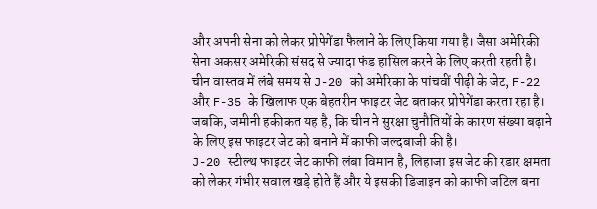और अपनी सेना को लेकर प्रोपेगेंडा फैलाने के लिए किया गया है। जैसा अमेरिकी सेना अकसर अमेरिकी संसद से ज्यादा फंड हासिल करने के लिए करती रहती है।
चीन वास्तव में लंबे समय से J-20 को अमेरिका के पांचवीं पीढ़ी के जेट, F-22 और F-35 के खिलाफ एक बेहतरीन फाइटर जेट बताकर प्रोपेगेंडा करता रहा है। जबकि, जमीनी हकीकत यह है, कि चीन ने सुरक्षा चुनौतियों के कारण संख्या बढ़ाने के लिए इस फाइटर जेट को बनाने में काफी जल्दबाजी की है।
J-20 स्टील्थ फाइटर जेट काफी लंबा विमान है, लिहाजा इस जेट की रडार क्षमता को लेकर गंभीर सवाल खड़े होते हैं और ये इसकी डिजाइन को काफी जटिल बना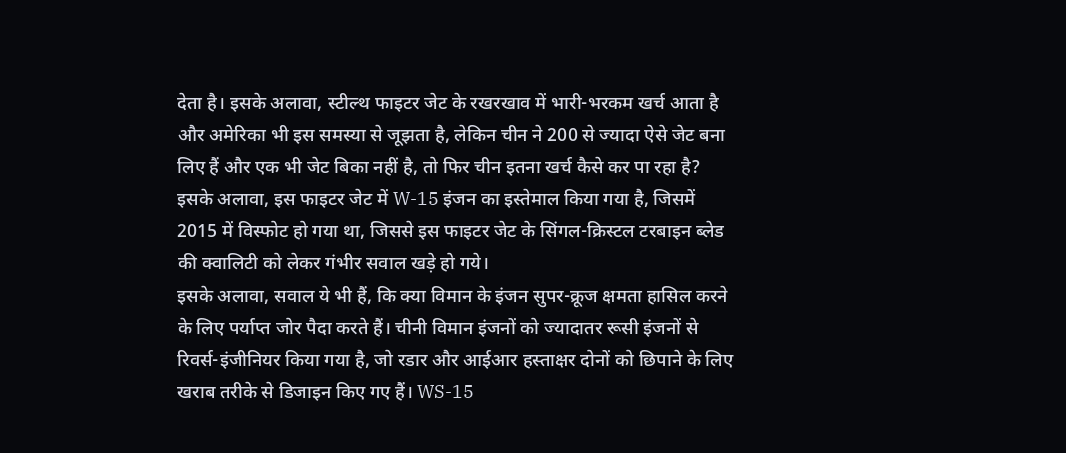देता है। इसके अलावा, स्टील्थ फाइटर जेट के रखरखाव में भारी-भरकम खर्च आता है और अमेरिका भी इस समस्या से जूझता है, लेकिन चीन ने 200 से ज्यादा ऐसे जेट बना लिए हैं और एक भी जेट बिका नहीं है, तो फिर चीन इतना खर्च कैसे कर पा रहा है?
इसके अलावा, इस फाइटर जेट में W-15 इंजन का इस्तेमाल किया गया है, जिसमें 2015 में विस्फोट हो गया था, जिससे इस फाइटर जेट के सिंगल-क्रिस्टल टरबाइन ब्लेड की क्वालिटी को लेकर गंभीर सवाल खड़े हो गये।
इसके अलावा, सवाल ये भी हैं, कि क्या विमान के इंजन सुपर-क्रूज क्षमता हासिल करने के लिए पर्याप्त जोर पैदा करते हैं। चीनी विमान इंजनों को ज्यादातर रूसी इंजनों से रिवर्स-इंजीनियर किया गया है, जो रडार और आईआर हस्ताक्षर दोनों को छिपाने के लिए खराब तरीके से डिजाइन किए गए हैं। WS-15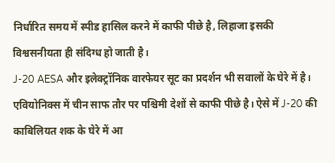निर्धारित समय में स्पीड हासिल करने में काफी पीछे है, लिहाजा इसकी विश्वसनीयता ही संदिग्ध हो जाती है।
J-20 AESA और इलेक्ट्रॉनिक वारफेयर सूट का प्रदर्शन भी सवालों के घेरे में है। एवियोनिक्स में चीन साफ तौर पर पश्चिमी देशों से काफी पीछे है। ऐसे में J-20 की काबिलियत शक के घेरे में आ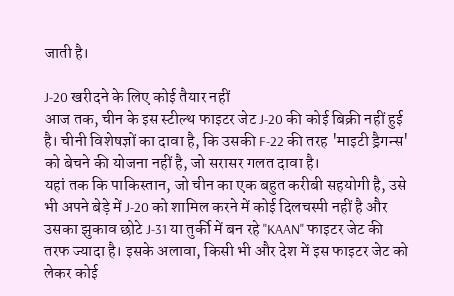जाती है।

J-20 खरीदने के लिए कोई तैयार नहीं
आज तक, चीन के इस स्टील्थ फाइटर जेट J-20 की कोई बिक्री नहीं हुई है। चीनी विशेषज्ञों का दावा है, कि उसकी F-22 की तरह 'माइटी ड्रैगन्स' को बेचने की योजना नहीं है, जो सरासर गलत दावा है।
यहां तक कि पाकिस्तान, जो चीन का एक बहुत करीबी सहयोगी है, उसे भी अपने बेड़े में J-20 को शामिल करने में कोई दिलचस्पी नहीं है और उसका झुकाव छोटे J-31 या तुर्की में बन रहे "KAAN" फाइटर जेट की तरफ ज्यादा है। इसके अलावा, किसी भी और देश में इस फाइटर जेट को लेकर कोई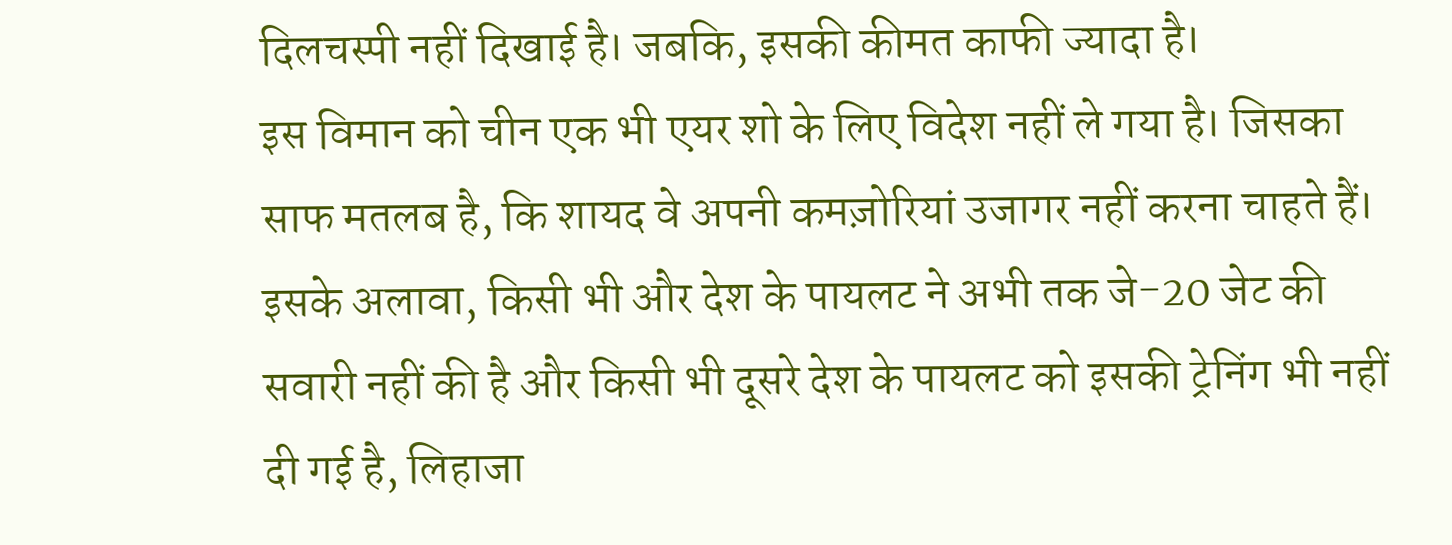दिलचस्पी नहीं दिखाई है। जबकि, इसकी कीमत काफी ज्यादा है।
इस विमान को चीन एक भी एयर शो के लिए विदेश नहीं ले गया है। जिसका साफ मतलब है, कि शायद वे अपनी कमज़ोरियां उजागर नहीं करना चाहते हैं। इसके अलावा, किसी भी और देश के पायलट ने अभी तक जे-20 जेट की सवारी नहीं की है और किसी भी दूसरे देश के पायलट को इसकी ट्रेनिंग भी नहीं दी गई है, लिहाजा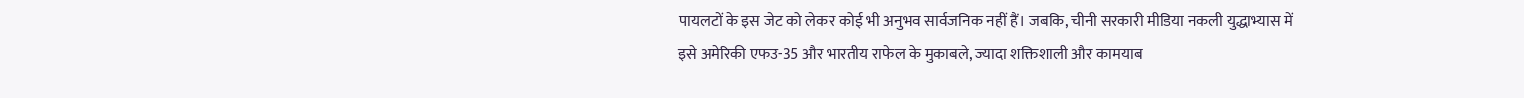पायलटों के इस जेट को लेकर कोई भी अनुभव सार्वजनिक नहीं हैं। जबकि, चीनी सरकारी मीडिया नकली युद्धाभ्यास में इसे अमेरिकी एफउ-35 और भारतीय राफेल के मुकाबले, ज्यादा शक्तिशाली और कामयाब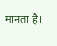मानता है।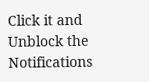Click it and Unblock the Notifications